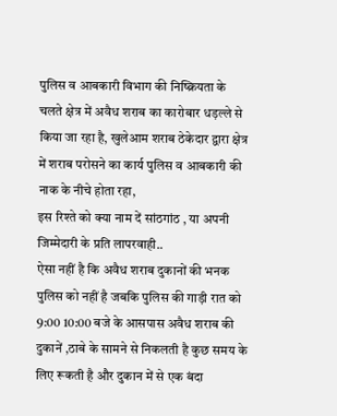पुलिस व आबकारी विभाग की निष्क्रियता के चलते क्षेत्र में अवैध शराब का कारोबार धड़ल्ले से किया जा रहा है, खुलेआम शराब ठेकेदार द्वारा क्षेत्र में शराब परोसने का कार्य पुलिस व आबकारी की नाक के नीचे होता रहा,
इस रिश्ते को क्या नाम दें सांठगांठ , या अपनी जिम्मेदारी के प्रति लापरवाही..
ऐसा नहीं है कि अवैध शराब दुकानों की भनक पुलिस को नहीं है जबकि पुलिस की गाड़ी रात को 9:00 10:00 बजे के आसपास अवैध शराब की दुकानें ,ठाबे के सामने से निकलती है कुछ समय के लिए रूकती है और दुकान में से एक बंदा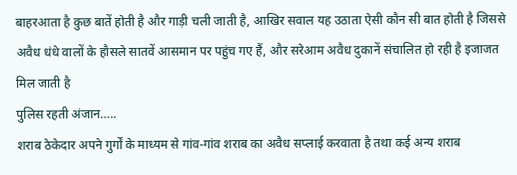बाहरआता है कुछ बातें होती है और गाड़ी चली जाती है, आखिर सवाल यह उठाता ऐसी कौन सी बात होती है जिससे अवैध धंधे वालों के हौसले सातवें आसमान पर पहुंच गए हैं, और सरेआम अवैध दुकानें संचालित हो रही है इजाजत मिल जाती है
पुलिस रहती अंजान…..
शराब ठेकेदार अपने गुर्गों के माध्यम से गांव-गांव शराब का अवैध सप्लाई करवाता है तथा कई अन्य शराब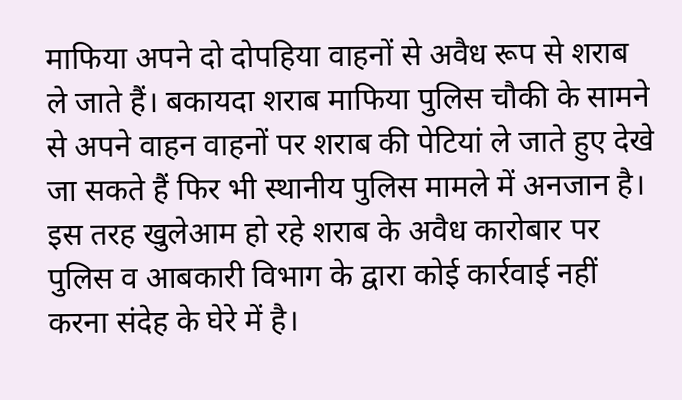माफिया अपने दो दोपहिया वाहनों से अवैध रूप से शराब ले जाते हैं। बकायदा शराब माफिया पुलिस चौकी के सामने से अपने वाहन वाहनों पर शराब की पेटियां ले जाते हुए देखे जा सकते हैं फिर भी स्थानीय पुलिस मामले में अनजान है। इस तरह खुलेआम हो रहे शराब के अवैध कारोबार पर पुलिस व आबकारी विभाग के द्वारा कोई कार्रवाई नहीं करना संदेह के घेरे में है।